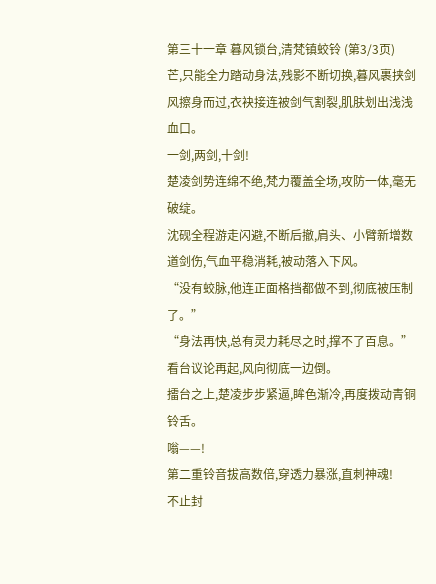第三十一章 暮风锁台,清梵镇蛟铃 (第3/3页)
芒,只能全力踏动身法,残影不断切换,暮风裹挟剑风擦身而过,衣袂接连被剑气割裂,肌肤划出浅浅血口。
一剑,两剑,十剑!
楚凌剑势连绵不绝,梵力覆盖全场,攻防一体,毫无破绽。
沈砚全程游走闪避,不断后撤,肩头、小臂新增数道剑伤,气血平稳消耗,被动落入下风。
“没有蛟脉,他连正面格挡都做不到,彻底被压制了。”
“身法再快,总有灵力耗尽之时,撑不了百息。”
看台议论再起,风向彻底一边倒。
擂台之上,楚凌步步紧逼,眸色渐冷,再度拨动青铜铃舌。
嗡——!
第二重铃音拔高数倍,穿透力暴涨,直刺神魂!
不止封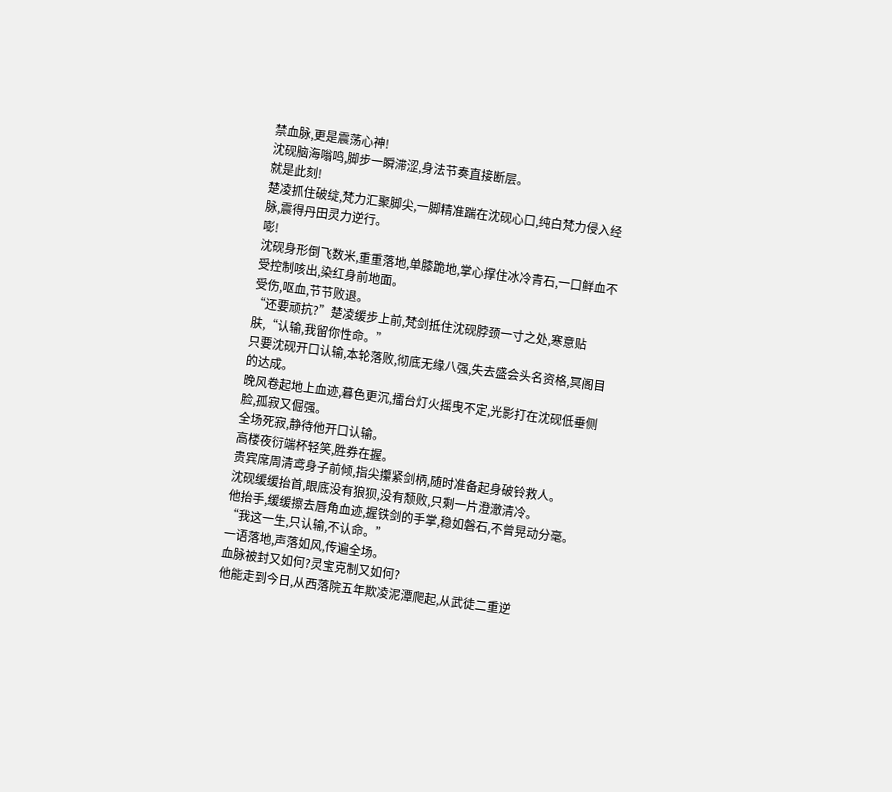禁血脉,更是震荡心神!
沈砚脑海嗡鸣,脚步一瞬滞涩,身法节奏直接断层。
就是此刻!
楚凌抓住破绽,梵力汇聚脚尖,一脚精准踹在沈砚心口,纯白梵力侵入经脉,震得丹田灵力逆行。
嘭!
沈砚身形倒飞数米,重重落地,单膝跪地,掌心撑住冰冷青石,一口鲜血不受控制咳出,染红身前地面。
受伤,呕血,节节败退。
“还要顽抗?”楚凌缓步上前,梵剑抵住沈砚脖颈一寸之处,寒意贴肤,“认输,我留你性命。”
只要沈砚开口认输,本轮落败,彻底无缘八强,失去盛会头名资格,冥阁目的达成。
晚风卷起地上血迹,暮色更沉,擂台灯火摇曳不定,光影打在沈砚低垂侧脸,孤寂又倔强。
全场死寂,静待他开口认输。
高楼夜衍端杯轻笑,胜券在握。
贵宾席周清鸢身子前倾,指尖攥紧剑柄,随时准备起身破铃救人。
沈砚缓缓抬首,眼底没有狼狈,没有颓败,只剩一片澄澈清冷。
他抬手,缓缓擦去唇角血迹,握铁剑的手掌,稳如磐石,不曾晃动分毫。
“我这一生,只认输,不认命。”
一语落地,声落如风,传遍全场。
血脉被封又如何?灵宝克制又如何?
他能走到今日,从西落院五年欺凌泥潭爬起,从武徒二重逆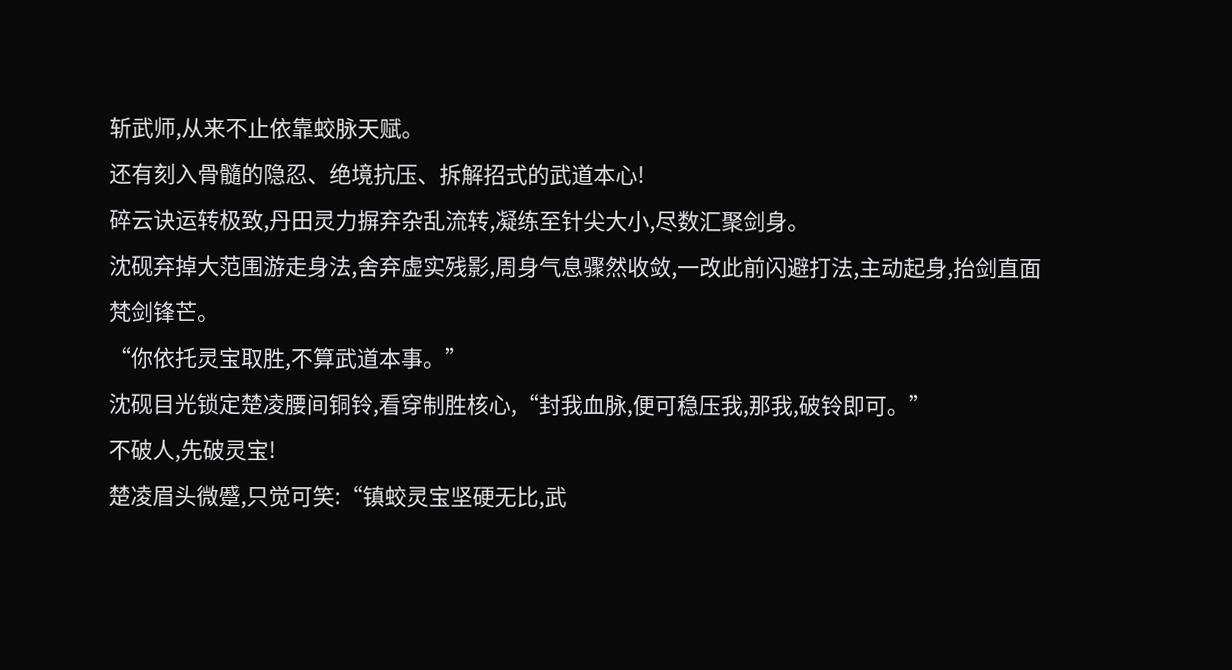斩武师,从来不止依靠蛟脉天赋。
还有刻入骨髓的隐忍、绝境抗压、拆解招式的武道本心!
碎云诀运转极致,丹田灵力摒弃杂乱流转,凝练至针尖大小,尽数汇聚剑身。
沈砚弃掉大范围游走身法,舍弃虚实残影,周身气息骤然收敛,一改此前闪避打法,主动起身,抬剑直面梵剑锋芒。
“你依托灵宝取胜,不算武道本事。”
沈砚目光锁定楚凌腰间铜铃,看穿制胜核心,“封我血脉,便可稳压我,那我,破铃即可。”
不破人,先破灵宝!
楚凌眉头微蹙,只觉可笑:“镇蛟灵宝坚硬无比,武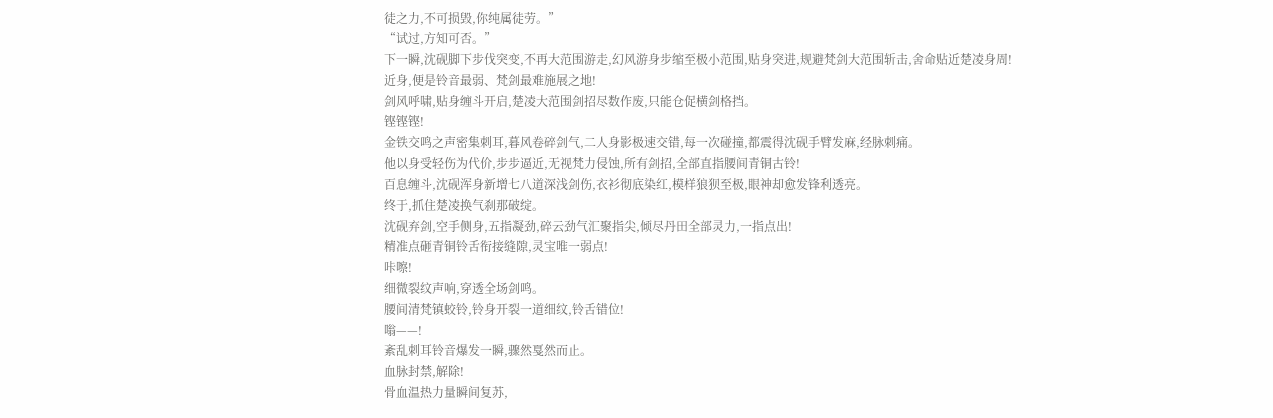徒之力,不可损毁,你纯属徒劳。”
“试过,方知可否。”
下一瞬,沈砚脚下步伐突变,不再大范围游走,幻风游身步缩至极小范围,贴身突进,规避梵剑大范围斩击,舍命贴近楚凌身周!
近身,便是铃音最弱、梵剑最难施展之地!
剑风呼啸,贴身缠斗开启,楚凌大范围剑招尽数作废,只能仓促横剑格挡。
铿铿铿!
金铁交鸣之声密集刺耳,暮风卷碎剑气,二人身影极速交错,每一次碰撞,都震得沈砚手臂发麻,经脉刺痛。
他以身受轻伤为代价,步步逼近,无视梵力侵蚀,所有剑招,全部直指腰间青铜古铃!
百息缠斗,沈砚浑身新增七八道深浅剑伤,衣衫彻底染红,模样狼狈至极,眼神却愈发锋利透亮。
终于,抓住楚凌换气刹那破绽。
沈砚弃剑,空手侧身,五指凝劲,碎云劲气汇聚指尖,倾尽丹田全部灵力,一指点出!
精准点砸青铜铃舌衔接缝隙,灵宝唯一弱点!
咔嚓!
细微裂纹声响,穿透全场剑鸣。
腰间清梵镇蛟铃,铃身开裂一道细纹,铃舌错位!
嗡——!
紊乱刺耳铃音爆发一瞬,骤然戛然而止。
血脉封禁,解除!
骨血温热力量瞬间复苏,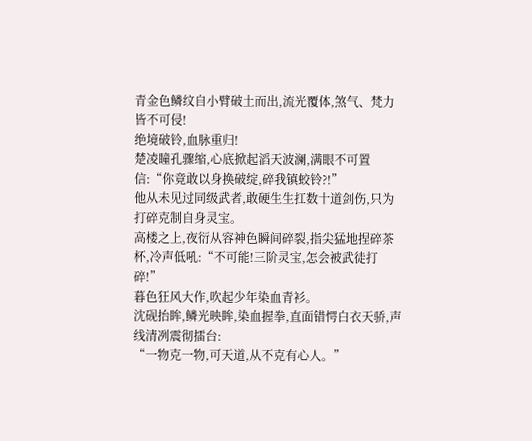青金色鳞纹自小臂破土而出,流光覆体,煞气、梵力皆不可侵!
绝境破铃,血脉重归!
楚凌瞳孔骤缩,心底掀起滔天波澜,满眼不可置信:“你竟敢以身换破绽,碎我镇蛟铃?!”
他从未见过同级武者,敢硬生生扛数十道剑伤,只为打碎克制自身灵宝。
高楼之上,夜衍从容神色瞬间碎裂,指尖猛地捏碎茶杯,冷声低吼:“不可能!三阶灵宝,怎会被武徒打碎!”
暮色狂风大作,吹起少年染血青衫。
沈砚抬眸,鳞光映眸,染血握拳,直面错愕白衣天骄,声线清冽震彻擂台:
“一物克一物,可天道,从不克有心人。”